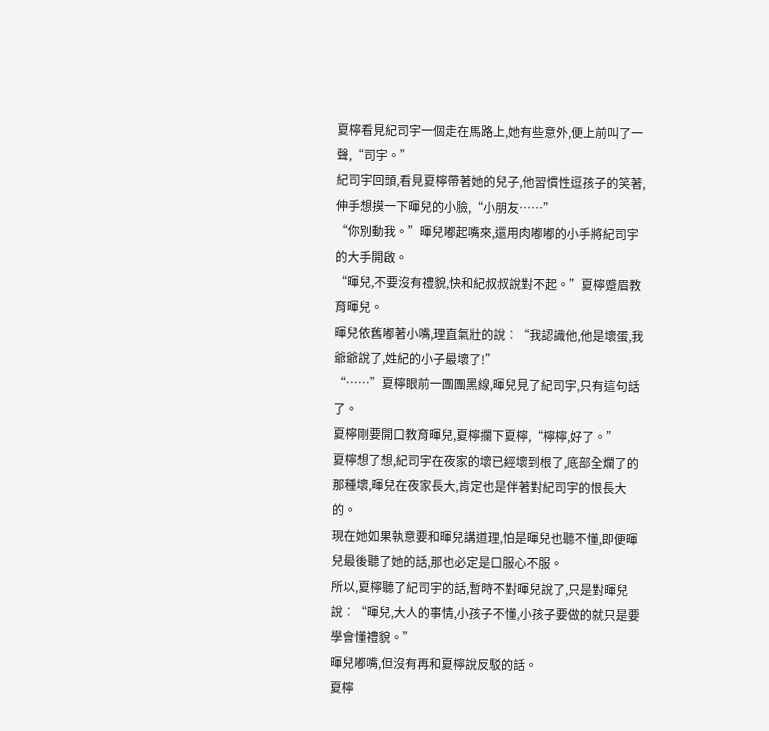夏檸看見紀司宇一個走在馬路上,她有些意外,便上前叫了一聲,“司宇。”
紀司宇回頭,看見夏檸帶著她的兒子,他習慣性逗孩子的笑著,伸手想摸一下暉兒的小臉,“小朋友……”
“你別動我。”暉兒嘟起嘴來,還用肉嘟嘟的小手將紀司宇的大手開啟。
“暉兒,不要沒有禮貌,快和紀叔叔說對不起。”夏檸蹙眉教育暉兒。
暉兒依舊嘟著小嘴,理直氣壯的說︰“我認識他,他是壞蛋,我爺爺說了,姓紀的小子最壞了!”
“……”夏檸眼前一團團黑線,暉兒見了紀司宇,只有這句話了。
夏檸剛要開口教育暉兒,夏檸攔下夏檸,“檸檸,好了。”
夏檸想了想,紀司宇在夜家的壞已經壞到根了,底部全爛了的那種壞,暉兒在夜家長大,肯定也是伴著對紀司宇的恨長大的。
現在她如果執意要和暉兒講道理,怕是暉兒也聽不懂,即便暉兒最後聽了她的話,那也必定是口服心不服。
所以,夏檸聽了紀司宇的話,暫時不對暉兒說了,只是對暉兒說︰“暉兒,大人的事情,小孩子不懂,小孩子要做的就只是要學會懂禮貌。”
暉兒嘟嘴,但沒有再和夏檸說反駁的話。
夏檸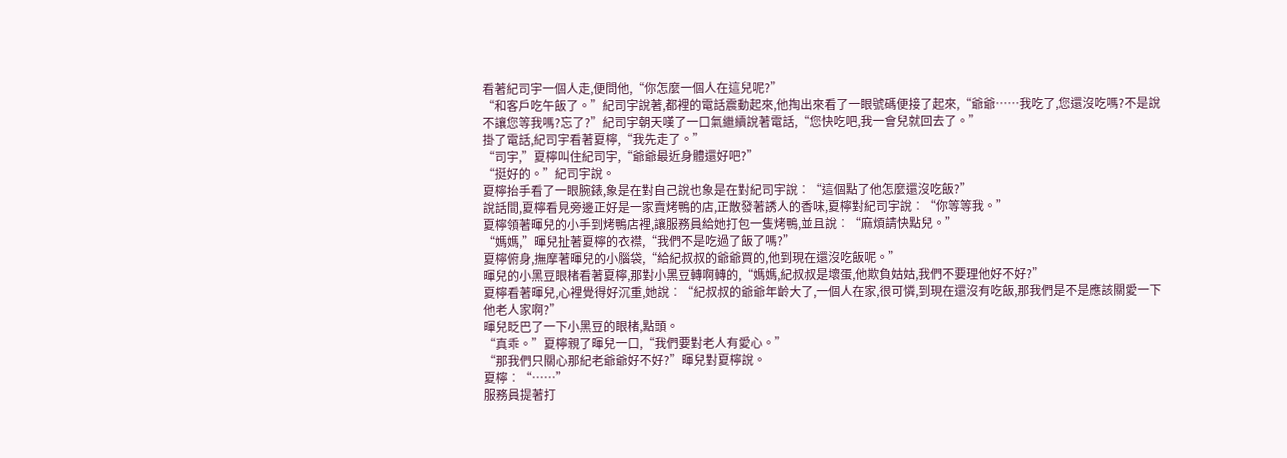看著紀司宇一個人走,便問他,“你怎麼一個人在這兒呢?”
“和客戶吃午飯了。”紀司宇說著,都裡的電話震動起來,他掏出來看了一眼號碼便接了起來,“爺爺……我吃了,您還沒吃嗎?不是說不讓您等我嗎?忘了?”紀司宇朝天嘆了一口氣繼續說著電話,“您快吃吧,我一會兒就回去了。”
掛了電話,紀司宇看著夏檸,“我先走了。”
“司宇,”夏檸叫住紀司宇,“爺爺最近身體還好吧?”
“挺好的。”紀司宇說。
夏檸抬手看了一眼腕錶,象是在對自己說也象是在對紀司宇說︰“這個點了他怎麼還沒吃飯?”
說話間,夏檸看見旁邊正好是一家賣烤鴨的店,正散發著誘人的香味,夏檸對紀司宇說︰“你等等我。”
夏檸領著暉兒的小手到烤鴨店裡,讓服務員給她打包一隻烤鴨,並且說︰“麻煩請快點兒。”
“媽媽,”暉兒扯著夏檸的衣襟,“我們不是吃過了飯了嗎?”
夏檸俯身,撫摩著暉兒的小腦袋,“給紀叔叔的爺爺買的,他到現在還沒吃飯呢。”
暉兒的小黑豆眼楮看著夏檸,那對小黑豆轉啊轉的,“媽媽,紀叔叔是壞蛋,他欺負姑姑,我們不要理他好不好?”
夏檸看著暉兒,心裡覺得好沉重,她說︰“紀叔叔的爺爺年齡大了,一個人在家,很可憐,到現在還沒有吃飯,那我們是不是應該關愛一下他老人家啊?”
暉兒眨巴了一下小黑豆的眼楮,點頭。
“真乖。”夏檸親了暉兒一口,“我們要對老人有愛心。”
“那我們只關心那紀老爺爺好不好?”暉兒對夏檸說。
夏檸︰“……”
服務員提著打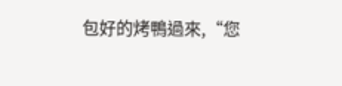包好的烤鴨過來,“您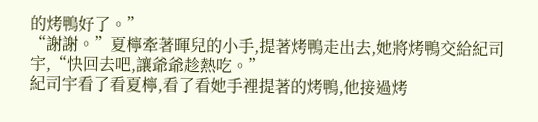的烤鴨好了。”
“謝謝。”夏檸牽著暉兒的小手,提著烤鴨走出去,她將烤鴨交給紀司宇,“快回去吧,讓爺爺趁熱吃。”
紀司宇看了看夏檸,看了看她手裡提著的烤鴨,他接過烤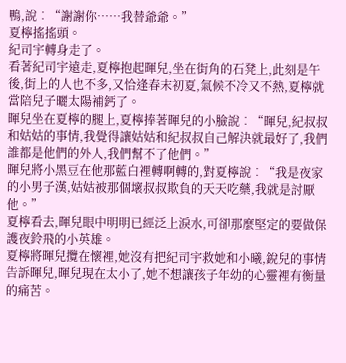鴨,說︰“謝謝你……我替爺爺。”
夏檸搖搖頭。
紀司宇轉身走了。
看著紀司宇遠走,夏檸抱起暉兒,坐在街角的石凳上,此刻是午後,街上的人也不多,又恰逢春末初夏,氣候不冷又不熱,夏檸就當陪兒子曬太陽補鈣了。
暉兒坐在夏檸的腿上,夏檸捧著暉兒的小臉說︰“暉兒,紀叔叔和姑姑的事情,我覺得讓姑姑和紀叔叔自己解決就最好了,我們誰都是他們的外人,我們幫不了他們。”
暉兒將小黑豆在他那藍白裡轉啊轉的,對夏檸說︰“我是夜家的小男子漢,姑姑被那個壞叔叔欺負的天天吃藥,我就是討厭他。”
夏檸看去,暉兒眼中明明已經泛上淚水,可卻那麼堅定的要做保護夜鈴飛的小英雄。
夏檸將暉兒攬在懷裡,她沒有把紀司宇救她和小曦,銳兒的事情告訴暉兒,暉兒現在太小了,她不想讓孩子年幼的心靈裡有衡量的痛苦。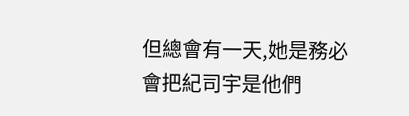但總會有一天,她是務必會把紀司宇是他們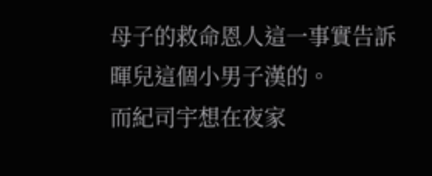母子的救命恩人這一事實告訴暉兒這個小男子漢的。
而紀司宇想在夜家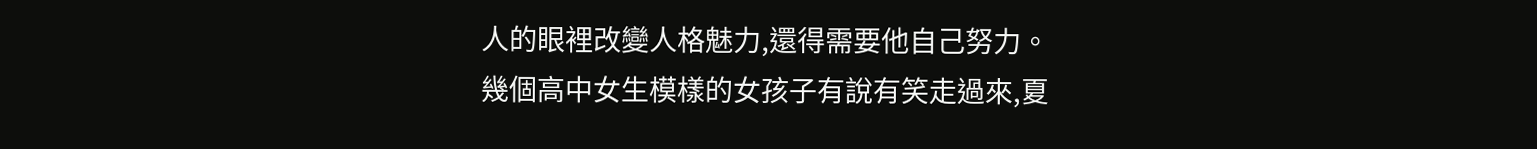人的眼裡改變人格魅力,還得需要他自己努力。
幾個高中女生模樣的女孩子有說有笑走過來,夏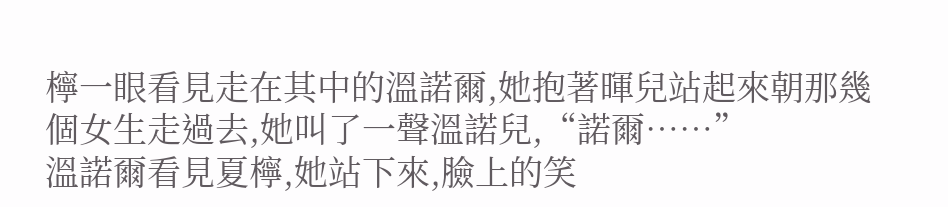檸一眼看見走在其中的溫諾爾,她抱著暉兒站起來朝那幾個女生走過去,她叫了一聲溫諾兒,“諾爾……”
溫諾爾看見夏檸,她站下來,臉上的笑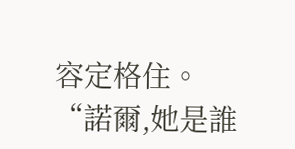容定格住。
“諾爾,她是誰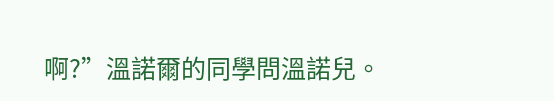啊?”溫諾爾的同學問溫諾兒。